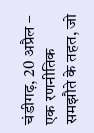चंडीगढ़, 20 अप्रैल –
एक रणनीतिक समझौते के तहत, जो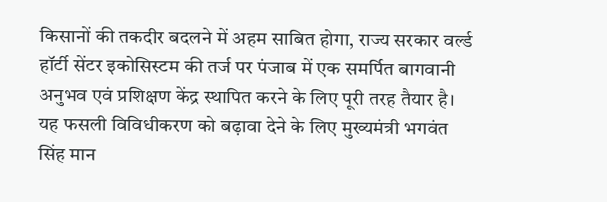किसानों की तकदीर बदलने में अहम साबित होगा, राज्य सरकार वर्ल्ड हॉर्टी सेंटर इकोसिस्टम की तर्ज पर पंजाब में एक समर्पित बागवानी अनुभव एवं प्रशिक्षण केंद्र स्थापित करने के लिए पूरी तरह तैयार है। यह फसली विविधीकरण को बढ़ावा देने के लिए मुख्यमंत्री भगवंत सिंह मान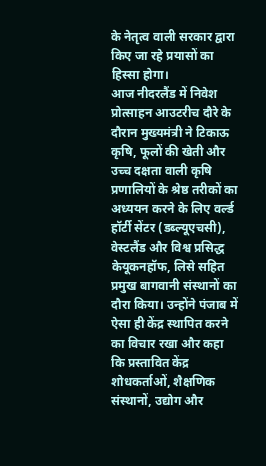के नेतृत्व वाली सरकार द्वारा किए जा रहे प्रयासों का हिस्सा होगा।
आज नीदरलैंड में निवेश प्रोत्साहन आउटरीच दौरे के दौरान मुख्यमंत्री ने टिकाऊ कृषि, फूलों की खेती और उच्च दक्षता वाली कृषि प्रणालियों के श्रेष्ठ तरीकों का अध्ययन करने के लिए वर्ल्ड हॉर्टी सेंटर (डब्ल्यूएचसी), वेस्टलैंड और विश्व प्रसिद्ध केयूकनहॉफ, लिसे सहित प्रमुख बागवानी संस्थानों का दौरा किया। उन्होंने पंजाब में ऐसा ही केंद्र स्थापित करने का विचार रखा और कहा कि प्रस्तावित केंद्र शोधकर्ताओं, शैक्षणिक संस्थानों, उद्योग और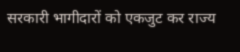सरकारी भागीदारों को एकजुट कर राज्य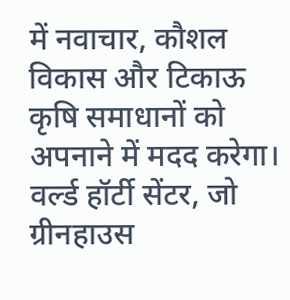में नवाचार, कौशल विकास और टिकाऊ कृषि समाधानों को अपनाने में मदद करेगा।
वर्ल्ड हॉर्टी सेंटर, जो ग्रीनहाउस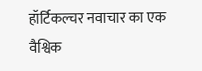हॉर्टिकल्चर नवाचार का एक वैश्विक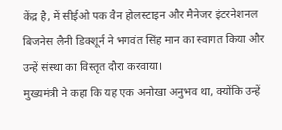केंद्र है, में सीईओ पक वैन होलस्टाइन और मैनेजर इंटरनेशनल बिजनेस लैनी डिक्शूर्न ने भगवंत सिंह मान का स्वागत किया और उन्हें संस्था का विस्तृत दौरा करवाया।
मुख्यमंत्री ने कहा कि यह एक अनोखा अनुभव था, क्योंकि उन्हें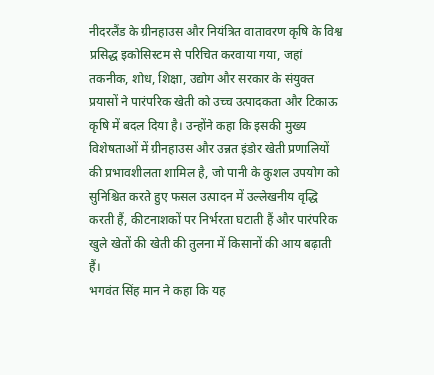नीदरलैंड के ग्रीनहाउस और नियंत्रित वातावरण कृषि के विश्व प्रसिद्ध इकोसिस्टम से परिचित करवाया गया, जहां तकनीक, शोध, शिक्षा, उद्योग और सरकार के संयुक्त प्रयासों ने पारंपरिक खेती को उच्च उत्पादकता और टिकाऊ कृषि में बदल दिया है। उन्होंने कहा कि इसकी मुख्य विशेषताओं में ग्रीनहाउस और उन्नत इंडोर खेती प्रणालियों की प्रभावशीलता शामिल है, जो पानी के कुशल उपयोग को सुनिश्चित करते हुए फसल उत्पादन में उल्लेखनीय वृद्धि करती हैं, कीटनाशकों पर निर्भरता घटाती हैं और पारंपरिक खुले खेतों की खेती की तुलना में किसानों की आय बढ़ाती हैं।
भगवंत सिंह मान ने कहा कि यह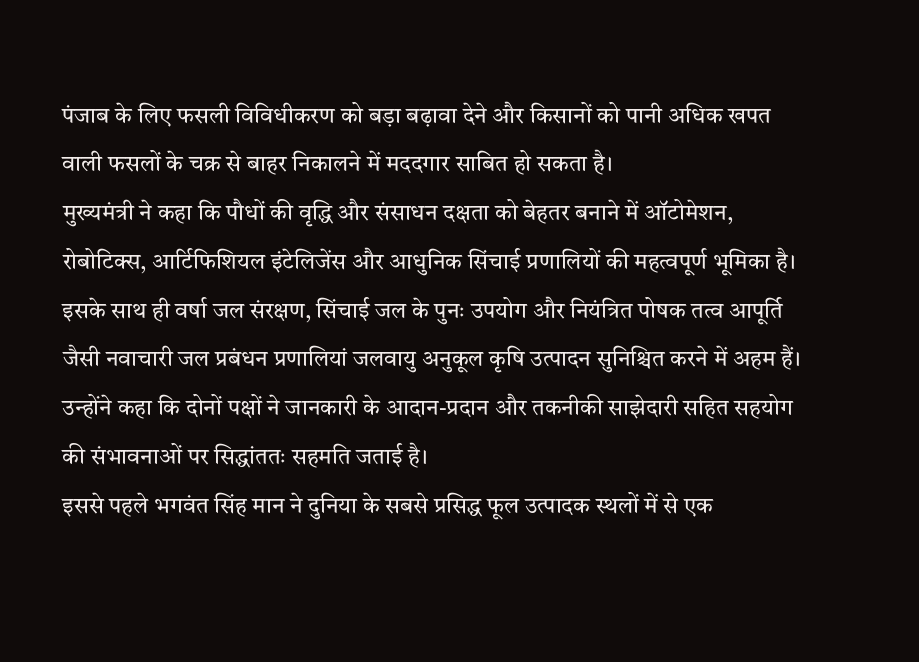पंजाब के लिए फसली विविधीकरण को बड़ा बढ़ावा देने और किसानों को पानी अधिक खपत वाली फसलों के चक्र से बाहर निकालने में मददगार साबित हो सकता है।
मुख्यमंत्री ने कहा कि पौधों की वृद्धि और संसाधन दक्षता को बेहतर बनाने में ऑटोमेशन, रोबोटिक्स, आर्टिफिशियल इंटेलिजेंस और आधुनिक सिंचाई प्रणालियों की महत्वपूर्ण भूमिका है। इसके साथ ही वर्षा जल संरक्षण, सिंचाई जल के पुनः उपयोग और नियंत्रित पोषक तत्व आपूर्ति जैसी नवाचारी जल प्रबंधन प्रणालियां जलवायु अनुकूल कृषि उत्पादन सुनिश्चित करने में अहम हैं। उन्होंने कहा कि दोनों पक्षों ने जानकारी के आदान-प्रदान और तकनीकी साझेदारी सहित सहयोग की संभावनाओं पर सिद्धांततः सहमति जताई है।
इससे पहले भगवंत सिंह मान ने दुनिया के सबसे प्रसिद्ध फूल उत्पादक स्थलों में से एक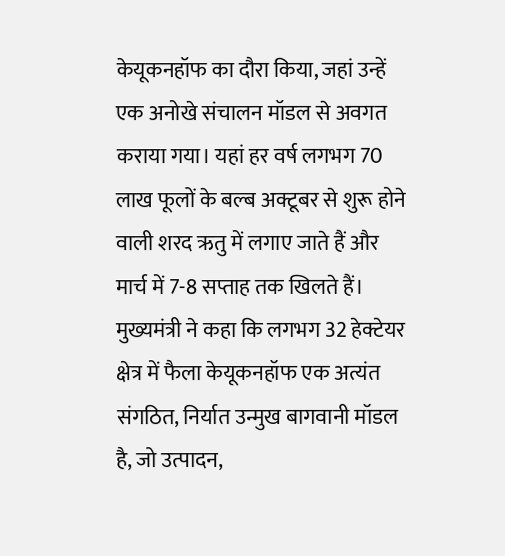केयूकनहॉफ का दौरा किया, जहां उन्हें एक अनोखे संचालन मॉडल से अवगत कराया गया। यहां हर वर्ष लगभग 70 लाख फूलों के बल्ब अक्टूबर से शुरू होने वाली शरद ऋतु में लगाए जाते हैं और मार्च में 7-8 सप्ताह तक खिलते हैं।
मुख्यमंत्री ने कहा कि लगभग 32 हेक्टेयर क्षेत्र में फैला केयूकनहॉफ एक अत्यंत संगठित, निर्यात उन्मुख बागवानी मॉडल है, जो उत्पादन,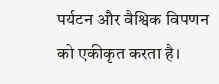पर्यटन और वैश्विक विपणन को एकीकृत करता है।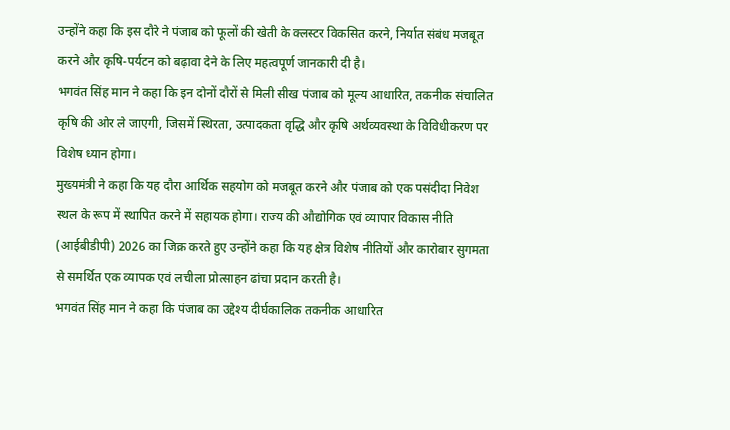उन्होंने कहा कि इस दौरे ने पंजाब को फूलों की खेती के क्लस्टर विकसित करने, निर्यात संबंध मजबूत करने और कृषि-पर्यटन को बढ़ावा देने के लिए महत्वपूर्ण जानकारी दी है।
भगवंत सिंह मान ने कहा कि इन दोनों दौरों से मिली सीख पंजाब को मूल्य आधारित, तकनीक संचालित कृषि की ओर ले जाएगी, जिसमें स्थिरता, उत्पादकता वृद्धि और कृषि अर्थव्यवस्था के विविधीकरण पर विशेष ध्यान होगा।
मुख्यमंत्री ने कहा कि यह दौरा आर्थिक सहयोग को मजबूत करने और पंजाब को एक पसंदीदा निवेश स्थल के रूप में स्थापित करने में सहायक होगा। राज्य की औद्योगिक एवं व्यापार विकास नीति (आईबीडीपी) 2026 का जिक्र करते हुए उन्होंने कहा कि यह क्षेत्र विशेष नीतियों और कारोबार सुगमता से समर्थित एक व्यापक एवं लचीला प्रोत्साहन ढांचा प्रदान करती है।
भगवंत सिंह मान ने कहा कि पंजाब का उद्देश्य दीर्घकालिक तकनीक आधारित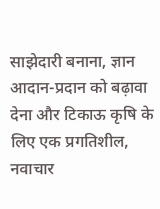साझेदारी बनाना, ज्ञान आदान-प्रदान को बढ़ावा देना और टिकाऊ कृषि के लिए एक प्रगतिशील, नवाचार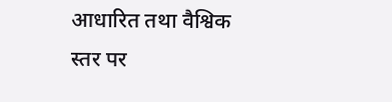आधारित तथा वैश्विक स्तर पर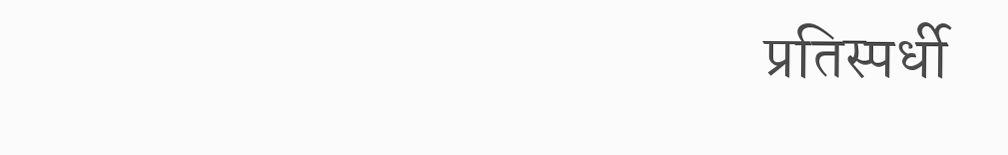प्रतिस्पर्धी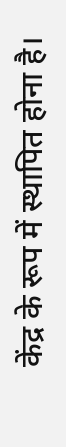केंद्र के रूप में स्थापित होना है।